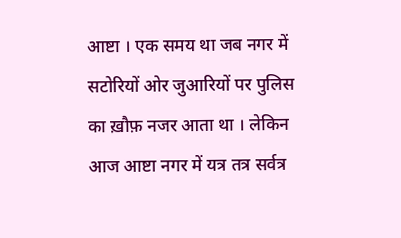आष्टा । एक समय था जब नगर में सटोरियों ओर जुआरियों पर पुलिस का ख़ौफ़ नजर आता था । लेकिन आज आष्टा नगर में यत्र तत्र सर्वत्र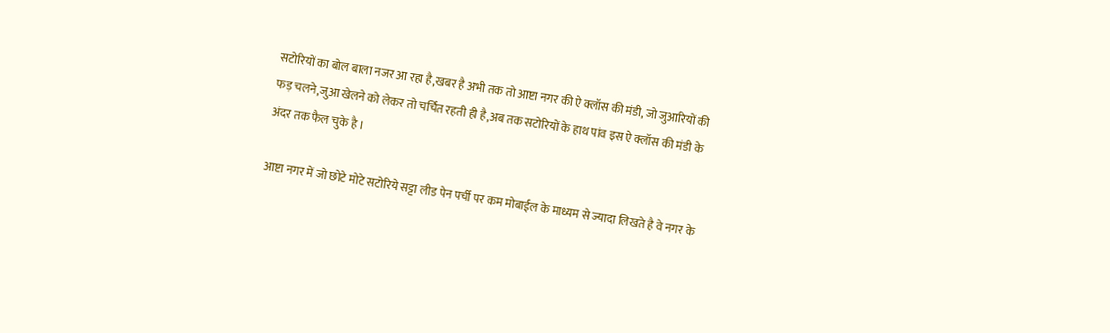सटोरियों का बोल बाला नजर आ रहा है,खबर है अभी तक तो आष्टा नगर की ऐ क्लॉस की मंडी, जो जुआरियों की फड़ चलने,जुआ खेलने को लेकर तो चर्चित रहती ही है,अब तक सटोरियों के हाथ पांव इस ऐ क्लॉस की मंडी के अंदर तक फैल चुके है ।

आष्टा नगर में जो छोटे मोटे सटोरिये सट्टा लीड पेन पर्ची पर कम मोबाईल के माध्यम से ज्यादा लिखते है वे नगर के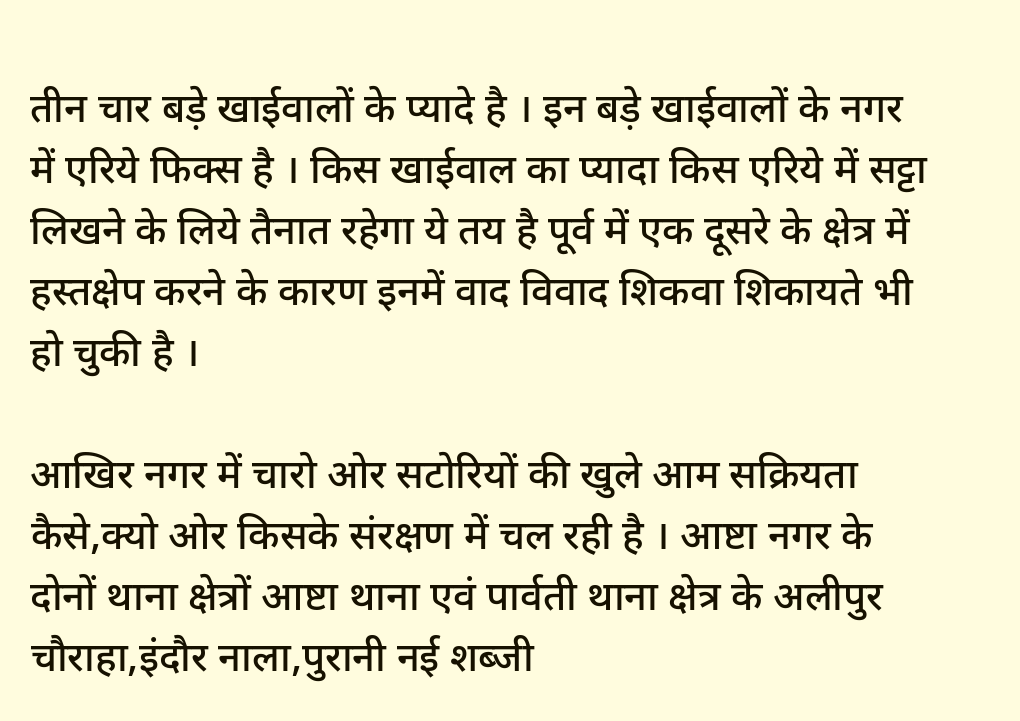तीन चार बड़े खाईवालों के प्यादे है । इन बड़े खाईवालों के नगर में एरिये फिक्स है । किस खाईवाल का प्यादा किस एरिये में सट्टा लिखने के लिये तैनात रहेगा ये तय है पूर्व में एक दूसरे के क्षेत्र में हस्तक्षेप करने के कारण इनमें वाद विवाद शिकवा शिकायते भी हो चुकी है ।

आखिर नगर में चारो ओर सटोरियों की खुले आम सक्रियता कैसे,क्यो ओर किसके संरक्षण में चल रही है । आष्टा नगर के दोनों थाना क्षेत्रों आष्टा थाना एवं पार्वती थाना क्षेत्र के अलीपुर चौराहा,इंदौर नाला,पुरानी नई शब्जी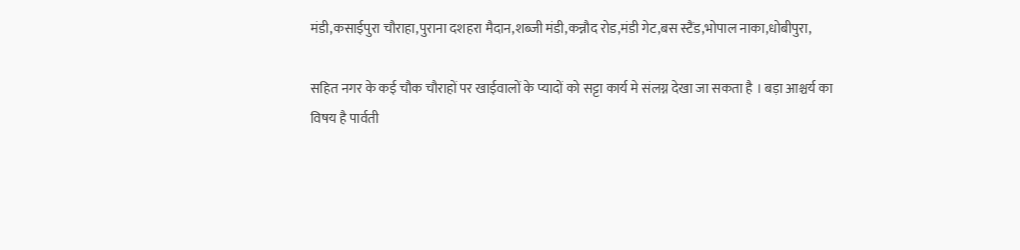मंडी,कसाईपुरा चौराहा,पुराना दशहरा मैदान,शब्जी मंडी,कन्नौद रोड,मंडी गेट,बस स्टैंड,भोपाल नाका,धोबीपुरा,

सहित नगर के कई चौक चौराहों पर खाईवालों के प्यादों को सट्टा कार्य मे संलग्न देखा जा सकता है । बड़ा आश्चर्य का विषय है पार्वती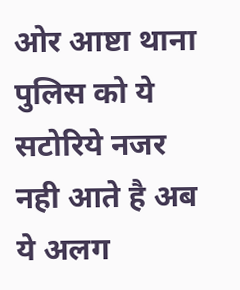ओर आष्टा थाना पुलिस को ये सटोरिये नजर नही आते है अब ये अलग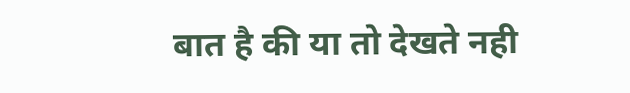बात है की या तो देखते नही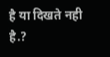है या दिखते नही है.?